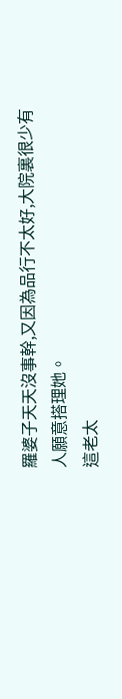羅婆子天天沒事幹,又因為品行不太好,大院裏很少有人願意搭理她。
這老太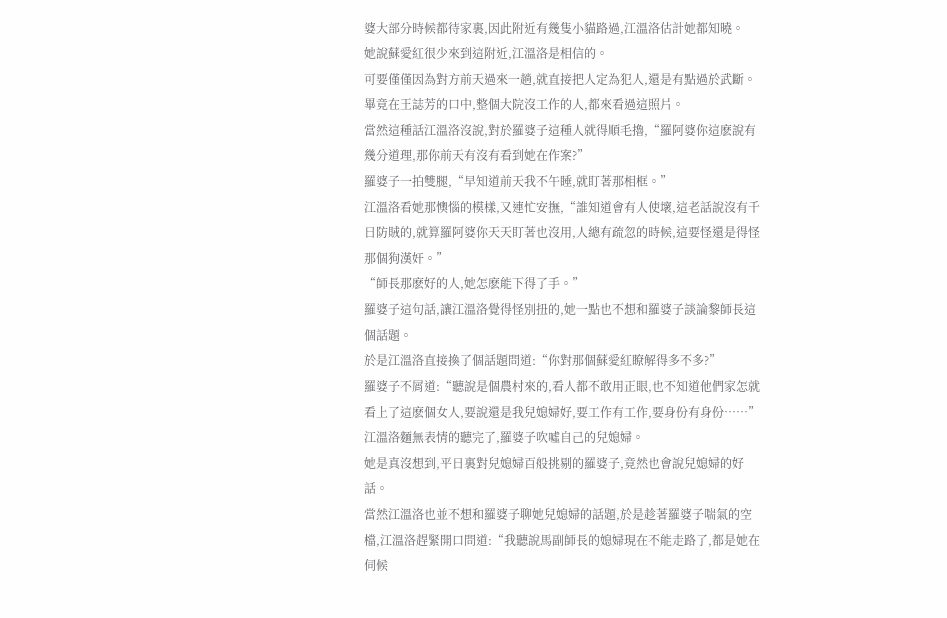婆大部分時候都待家裏,因此附近有幾隻小貓路過,江溫洛估計她都知曉。
她說蘇愛紅很少來到這附近,江溫洛是相信的。
可要僅僅因為對方前天過來一趟,就直接把人定為犯人,還是有點過於武斷。
畢竟在王誌芳的口中,整個大院沒工作的人,都來看過這照片。
當然這種話江溫洛沒說,對於羅婆子這種人就得順毛擼,“羅阿婆你這麽說有幾分道理,那你前天有沒有看到她在作案?”
羅婆子一拍雙腿,“早知道前天我不午睡,就盯著那相框。”
江溫洛看她那懊惱的模樣,又連忙安撫,“誰知道會有人使壞,這老話說沒有千日防賊的,就算羅阿婆你天天盯著也沒用,人總有疏忽的時候,這要怪還是得怪那個狗漢奸。”
“師長那麽好的人,她怎麽能下得了手。”
羅婆子這句話,讓江溫洛覺得怪別扭的,她一點也不想和羅婆子談論黎師長這個話題。
於是江溫洛直接換了個話題問道:“你對那個蘇愛紅瞭解得多不多?”
羅婆子不屑道:“聽說是個農村來的,看人都不敢用正眼,也不知道他們家怎就看上了這麽個女人,要說還是我兒媳婦好,要工作有工作,要身份有身份……”
江溫洛麵無表情的聽完了,羅婆子吹噓自己的兒媳婦。
她是真沒想到,平日裏對兒媳婦百般挑剔的羅婆子,竟然也會說兒媳婦的好話。
當然江溫洛也並不想和羅婆子聊她兒媳婦的話題,於是趁著羅婆子喘氣的空檔,江溫洛趕緊開口問道:“我聽說馬副師長的媳婦現在不能走路了,都是她在伺候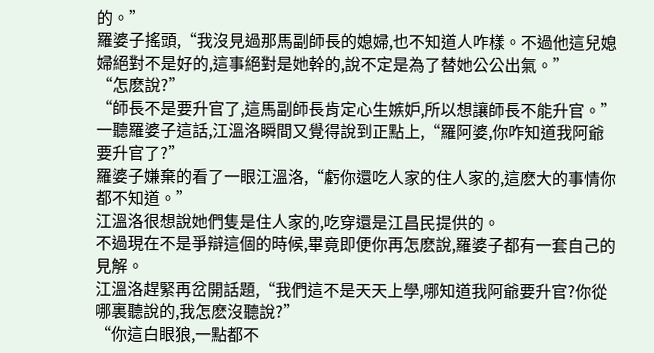的。”
羅婆子搖頭,“我沒見過那馬副師長的媳婦,也不知道人咋樣。不過他這兒媳婦絕對不是好的,這事絕對是她幹的,說不定是為了替她公公出氣。”
“怎麽說?”
“師長不是要升官了,這馬副師長肯定心生嫉妒,所以想讓師長不能升官。”
一聽羅婆子這話,江溫洛瞬間又覺得說到正點上,“羅阿婆,你咋知道我阿爺要升官了?”
羅婆子嫌棄的看了一眼江溫洛,“虧你還吃人家的住人家的,這麽大的事情你都不知道。”
江溫洛很想說她們隻是住人家的,吃穿還是江昌民提供的。
不過現在不是爭辯這個的時候,畢竟即便你再怎麽說,羅婆子都有一套自己的見解。
江溫洛趕緊再岔開話題,“我們這不是天天上學,哪知道我阿爺要升官?你從哪裏聽說的,我怎麽沒聽說?”
“你這白眼狼,一點都不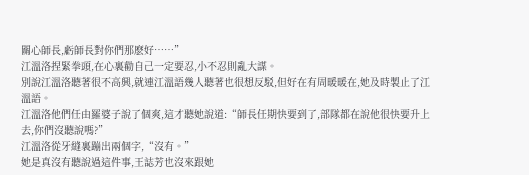關心師長,虧師長對你們那麽好……”
江溫洛捏緊拳頭,在心裏勸自己一定要忍,小不忍則亂大謀。
別說江溫洛聽著很不高興,就連江溫語幾人聽著也很想反駁,但好在有周暖暖在,她及時製止了江溫語。
江溫洛他們任由羅婆子說了個爽,這才聽她說道:“師長任期快要到了,部隊都在說他很快要升上去,你們沒聽說嗎?”
江溫洛從牙縫裏蹦出兩個字,“沒有。”
她是真沒有聽說過這件事,王誌芳也沒來跟她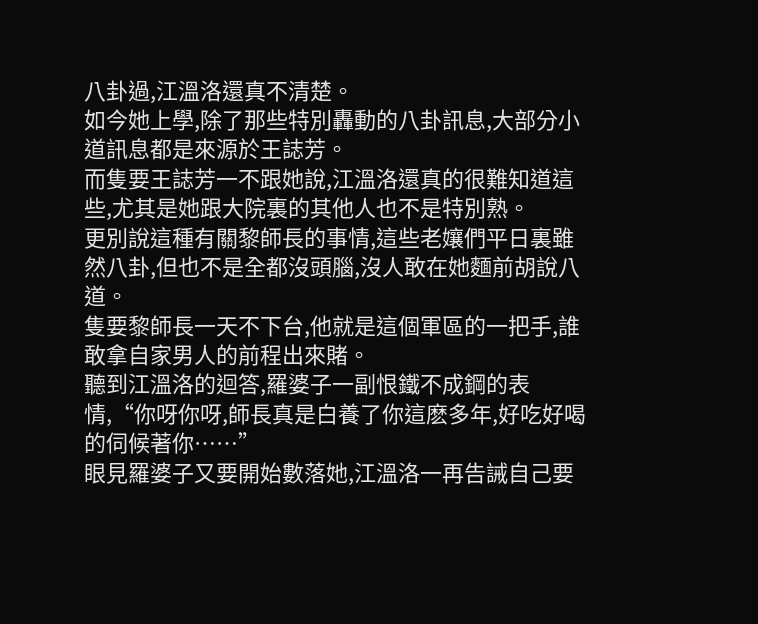八卦過,江溫洛還真不清楚。
如今她上學,除了那些特別轟動的八卦訊息,大部分小道訊息都是來源於王誌芳。
而隻要王誌芳一不跟她說,江溫洛還真的很難知道這些,尤其是她跟大院裏的其他人也不是特別熟。
更別說這種有關黎師長的事情,這些老孃們平日裏雖然八卦,但也不是全都沒頭腦,沒人敢在她麵前胡說八道。
隻要黎師長一天不下台,他就是這個軍區的一把手,誰敢拿自家男人的前程出來賭。
聽到江溫洛的迴答,羅婆子一副恨鐵不成鋼的表情,“你呀你呀,師長真是白養了你這麽多年,好吃好喝的伺候著你……”
眼見羅婆子又要開始數落她,江溫洛一再告誡自己要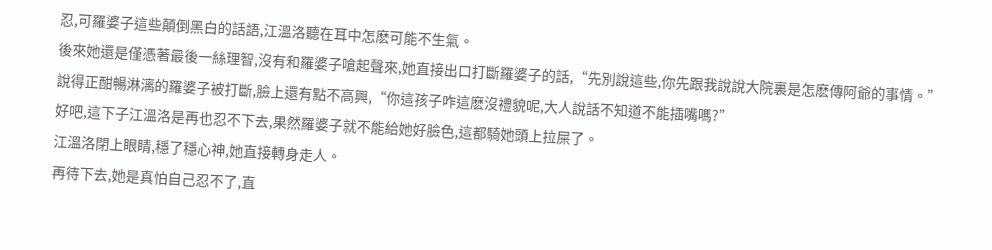忍,可羅婆子這些顛倒黑白的話語,江溫洛聽在耳中怎麽可能不生氣。
後來她還是僅憑著最後一絲理智,沒有和羅婆子嗆起聲來,她直接出口打斷羅婆子的話,“先別說這些,你先跟我說說大院裏是怎麽傳阿爺的事情。”
說得正酣暢淋漓的羅婆子被打斷,臉上還有點不高興,“你這孩子咋這麽沒禮貌呢,大人說話不知道不能插嘴嗎?”
好吧,這下子江溫洛是再也忍不下去,果然羅婆子就不能給她好臉色,這都騎她頭上拉屎了。
江溫洛閉上眼睛,穩了穩心神,她直接轉身走人。
再待下去,她是真怕自己忍不了,直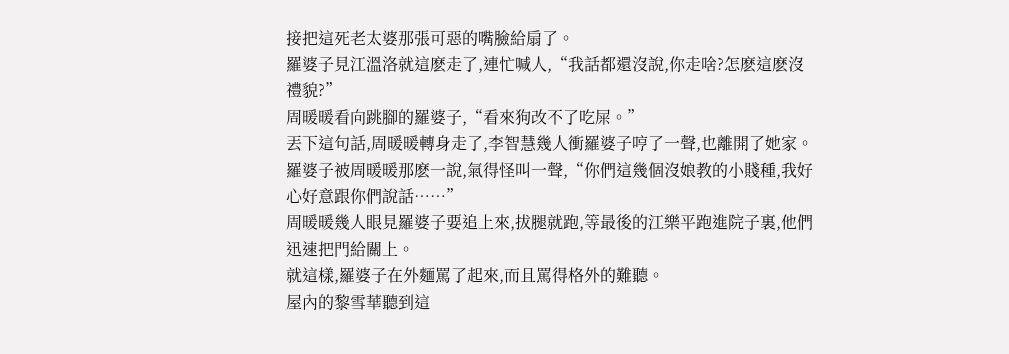接把這死老太婆那張可惡的嘴臉給扇了。
羅婆子見江溫洛就這麽走了,連忙喊人,“我話都還沒說,你走啥?怎麽這麽沒禮貌?”
周暖暖看向跳腳的羅婆子,“看來狗改不了吃屎。”
丟下這句話,周暖暖轉身走了,李智慧幾人衝羅婆子哼了一聲,也離開了她家。
羅婆子被周暖暖那麽一說,氣得怪叫一聲,“你們這幾個沒娘教的小賤種,我好心好意跟你們說話……”
周暖暖幾人眼見羅婆子要追上來,拔腿就跑,等最後的江樂平跑進院子裏,他們迅速把門給關上。
就這樣,羅婆子在外麵罵了起來,而且罵得格外的難聽。
屋內的黎雪華聽到這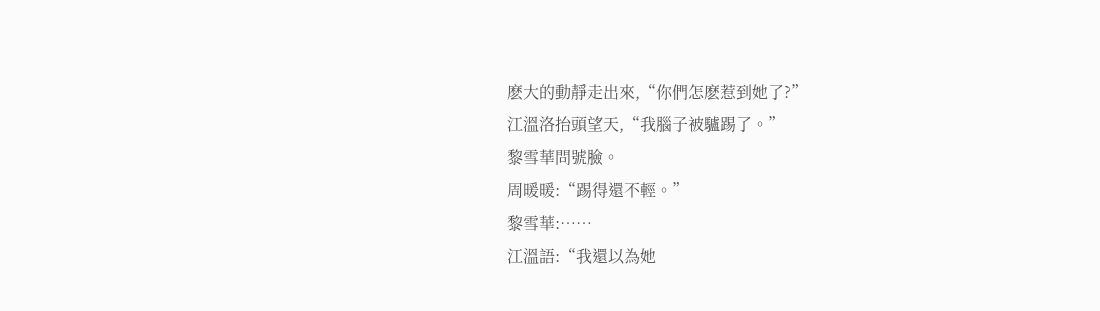麽大的動靜走出來,“你們怎麽惹到她了?”
江溫洛抬頭望天,“我腦子被驢踢了。”
黎雪華問號臉。
周暖暖:“踢得還不輕。”
黎雪華:……
江溫語:“我還以為她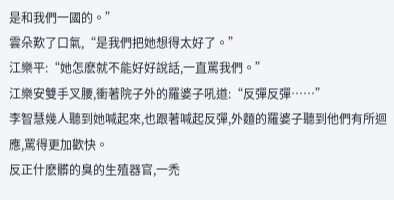是和我們一國的。”
雲朵歎了口氣,“是我們把她想得太好了。”
江樂平:“她怎麽就不能好好說話,一直罵我們。”
江樂安雙手叉腰,衝著院子外的羅婆子吼道:“反彈反彈……”
李智慧幾人聽到她喊起來,也跟著喊起反彈,外麵的羅婆子聽到他們有所迴應,罵得更加歡快。
反正什麽髒的臭的生殖器官,一禿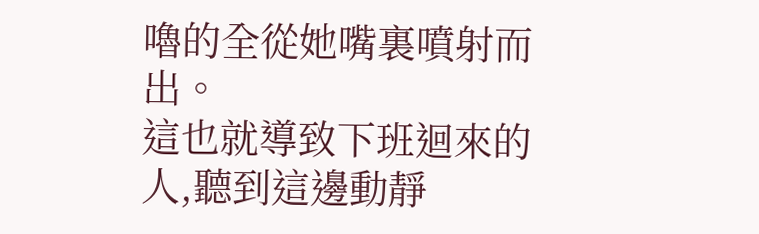嚕的全從她嘴裏噴射而出。
這也就導致下班迴來的人,聽到這邊動靜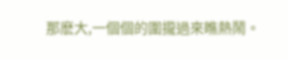那麽大,一個個的圍攏過來瞧熱鬧。